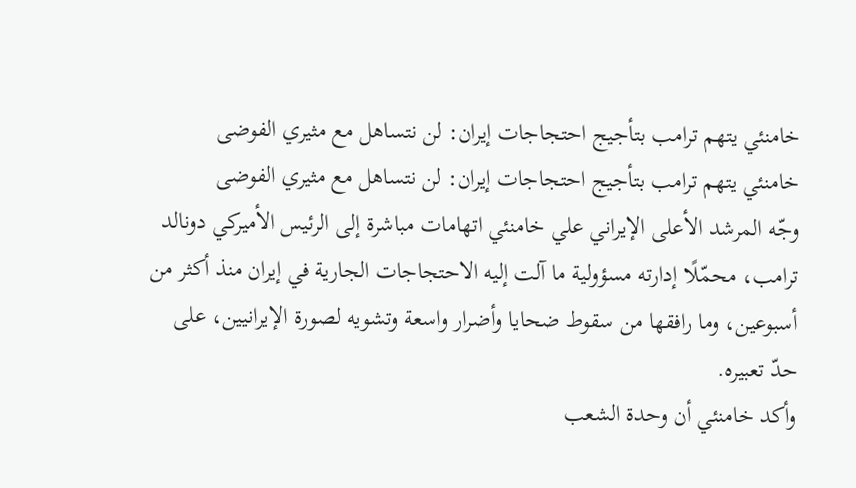خامنئي يتهم ترامب بتأجيج احتجاجات إيران: لن نتساهل مع مثيري الفوضى
خامنئي يتهم ترامب بتأجيج احتجاجات إيران: لن نتساهل مع مثيري الفوضى
وجّه المرشد الأعلى الإيراني علي خامنئي اتهامات مباشرة إلى الرئيس الأميركي دونالد ترامب، محمّلًا إدارته مسؤولية ما آلت إليه الاحتجاجات الجارية في إيران منذ أكثر من أسبوعين، وما رافقها من سقوط ضحايا وأضرار واسعة وتشويه لصورة الإيرانيين، على حدّ تعبيره.
وأكد خامنئي أن وحدة الشعب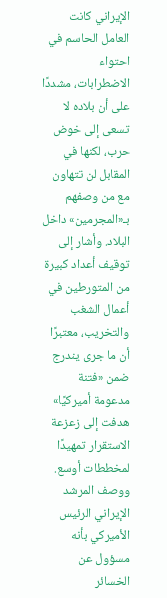الإيراني كانت العامل الحاسم في احتواء الاضطرابات، مشددًا على أن بلاده لا تسعى إلى خوض حرب، لكنها في المقابل لن تتهاون مع من وصفهم بـ«المجرمين» داخل البلاد. وأشار إلى توقيف أعداد كبيرة من المتورطين في أعمال الشغب والتخريب، معتبرًا أن ما جرى يندرج ضمن «فتنة مدعومة أميركيًا» هدفت إلى زعزعة الاستقرار تمهيدًا لمخططات أوسع.
ووصف المرشد الإيراني الرئيس الأميركي بأنه مسؤول عن الخسائر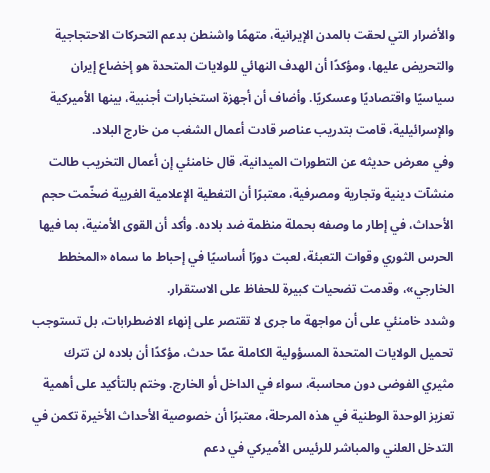والأضرار التي لحقت بالمدن الإيرانية، متهمًا واشنطن بدعم التحركات الاحتجاجية والتحريض عليها، ومؤكدًا أن الهدف النهائي للولايات المتحدة هو إخضاع إيران سياسيًا واقتصاديًا وعسكريًا. وأضاف أن أجهزة استخبارات أجنبية، بينها الأميركية والإسرائيلية، قامت بتدريب عناصر قادت أعمال الشغب من خارج البلاد.
وفي معرض حديثه عن التطورات الميدانية، قال خامنئي إن أعمال التخريب طالت منشآت دينية وتجارية ومصرفية، معتبرًا أن التغطية الإعلامية الغربية ضخّمت حجم الأحداث، في إطار ما وصفه بحملة منظمة ضد بلاده. وأكد أن القوى الأمنية، بما فيها الحرس الثوري وقوات التعبئة، لعبت دورًا أساسيًا في إحباط ما سماه «المخطط الخارجي»، وقدمت تضحيات كبيرة للحفاظ على الاستقرار.
وشدد خامنئي على أن مواجهة ما جرى لا تقتصر على إنهاء الاضطرابات، بل تستوجب تحميل الولايات المتحدة المسؤولية الكاملة عمّا حدث، مؤكدًا أن بلاده لن تترك مثيري الفوضى دون محاسبة، سواء في الداخل أو الخارج. وختم بالتأكيد على أهمية تعزيز الوحدة الوطنية في هذه المرحلة، معتبرًا أن خصوصية الأحداث الأخيرة تكمن في التدخل العلني والمباشر للرئيس الأميركي في دعم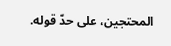المحتجين، على حدّ قوله.